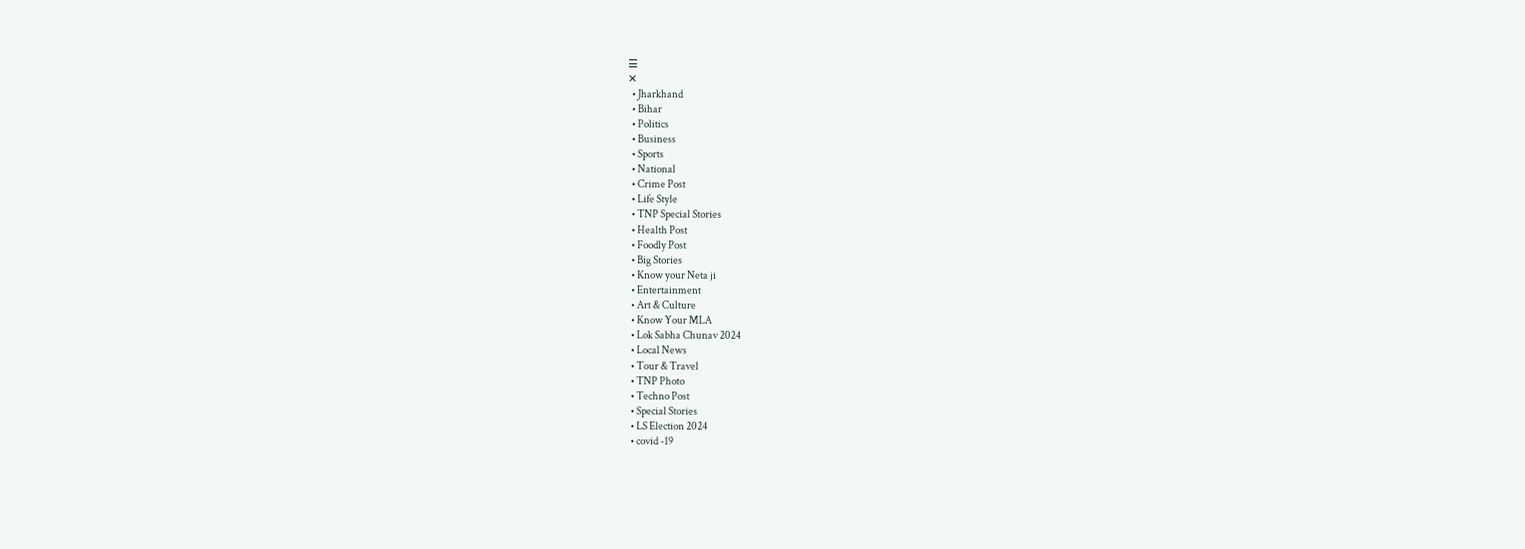☰
✕
  • Jharkhand
  • Bihar
  • Politics
  • Business
  • Sports
  • National
  • Crime Post
  • Life Style
  • TNP Special Stories
  • Health Post
  • Foodly Post
  • Big Stories
  • Know your Neta ji
  • Entertainment
  • Art & Culture
  • Know Your MLA
  • Lok Sabha Chunav 2024
  • Local News
  • Tour & Travel
  • TNP Photo
  • Techno Post
  • Special Stories
  • LS Election 2024
  • covid -19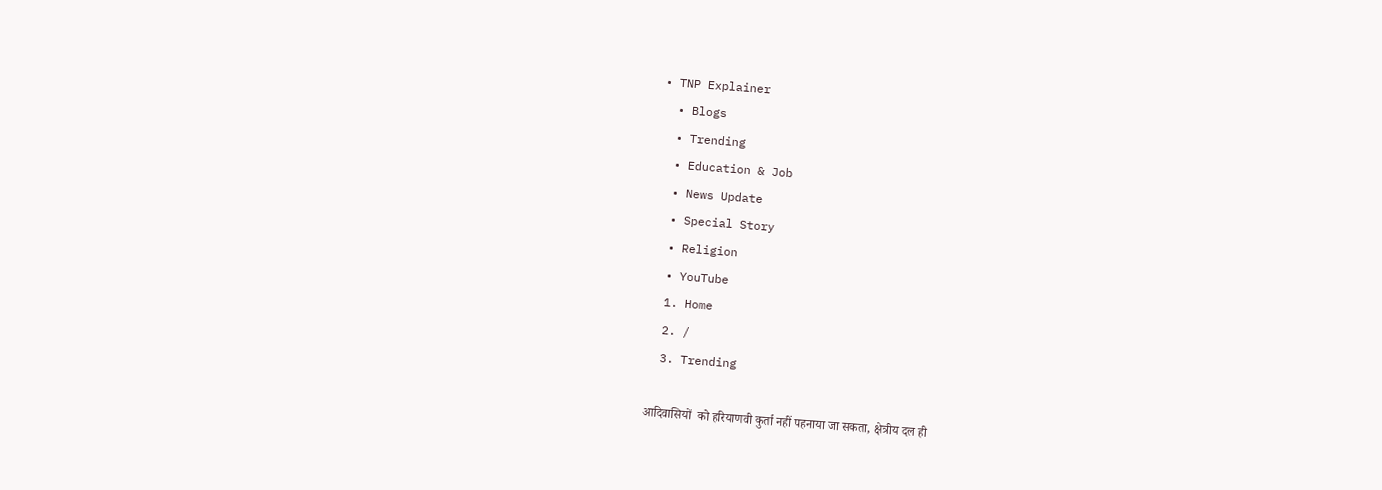• TNP Explainer
  • Blogs
  • Trending
  • Education & Job
  • News Update
  • Special Story
  • Religion
  • YouTube
  1. Home
  2. /
  3. Trending

आदिवासियों  को हरियाणवी कुर्ता नहीं पहनाया जा सकता, क्षेत्रीय दल ही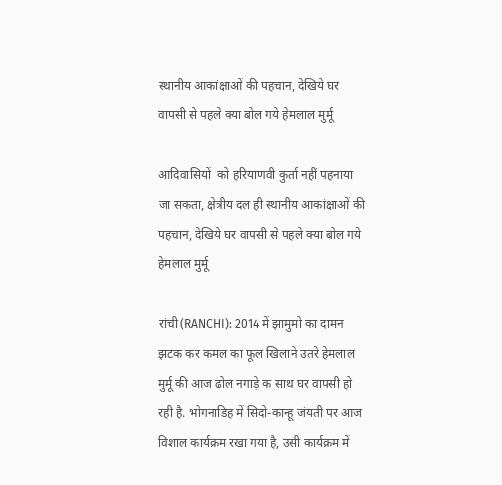स्थानीय आकांक्षाओं की पहचान, देखिये घर वापसी से पहले क्या बोल गये हेमलाल मुर्मू

आदिवासियों  को हरियाणवी कुर्ता नहीं पहनाया जा सकता, क्षेत्रीय दल ही स्थानीय आकांक्षाओं की पहचान, देखिये घर वापसी से पहले क्या बोल गये हेमलाल मुर्मू

रांची(RANCHI): 2014 में झामुमो का दामन झटक कर कमल का फूल खिलाने उतरे हेमलाल मुर्मू की आज ढोल नगाड़े क साथ घर वापसी हो रही है. भोगनाडिह में सिदो-कान्हू जंयती पर आज विशाल कार्यक्रम रखा गया है, उसी कार्यक्रम में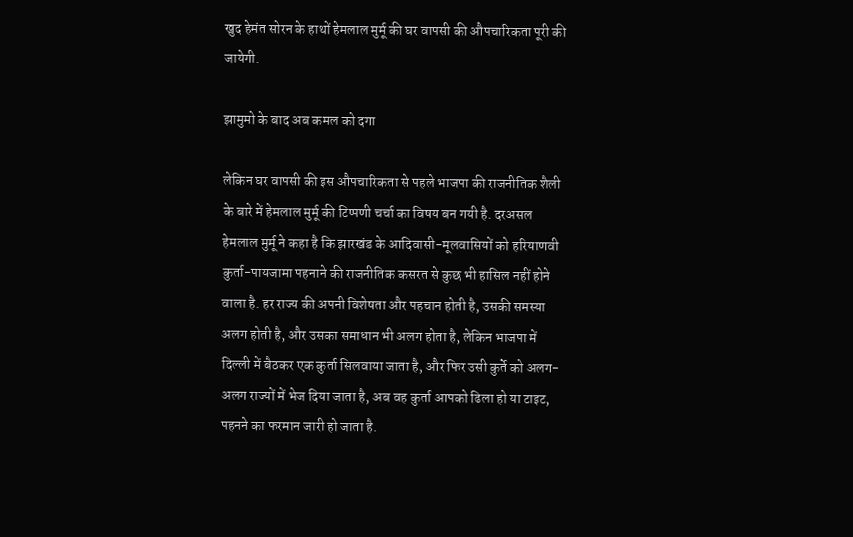खुद हेमंत सोरन के हाथों हेमलाल मुर्मू की घर वापसी की औपचारिकता पूरी की जायेगी.

झामुमो के बाद अब कमल को दगा

लेकिन घर वापसी की इस औपचारिकता से पहले भाजपा की राजनीतिक शैली के बारे में हेमलाल मुर्मू की टिप्पणी चर्चा का विषय बन गयी है. दरअसल हेमलाल मुर्मू ने कहा है कि झारखंड के आदिवासी-मूलवासियों को हरियाणवी कुर्ता-पायजामा पहनाने की राजनीतिक कसरत से कुछ भी हासिल नहीं होने वाला है. हर राज्य की अपनी विशेषता और पहचान होती है, उसकी समस्या अलग होती है, और उसका समाधान भी अलग होता है, लेकिन भाजपा में दिल्ली में बैठकर एक कुर्ता सिलवाया जाता है, और फिर उसी कुर्ते को अलग-अलग राज्यों में भेज दिया जाता है, अब वह कुर्ता आपको ढिला हो या टाइट, पहनने का फरमान जारी हो जाता है.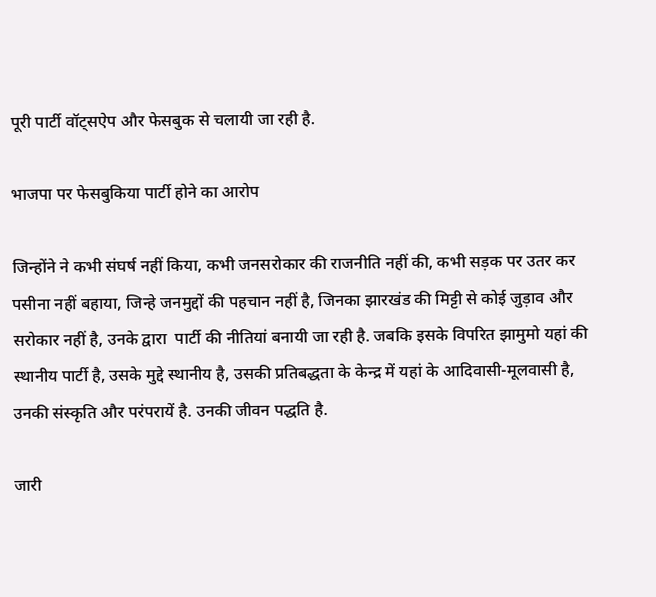पूरी पार्टी वॉट्सऐप और फेसबुक से चलायी जा रही है.

भाजपा पर फेसबुकिया पार्टी होने का आरोप

जिन्होंने ने कभी संघर्ष नहीं किया, कभी जनसरोकार की राजनीति नहीं की, कभी सड़क पर उतर कर पसीना नहीं बहाया, जिन्हे जनमुद्दों की पहचान नहीं है, जिनका झारखंड की मिट्टी से कोई जुड़ाव और सरोकार नहीं है, उनके द्वारा  पार्टी की नीतियां बनायी जा रही है. जबकि इसके विपरित झामुमो यहां की स्थानीय पार्टी है, उसके मुद्दे स्थानीय है, उसकी प्रतिबद्धता के केन्द्र में यहां के आदिवासी-मूलवासी है, उनकी संस्कृति और परंपरायें है. उनकी जीवन पद्धति है.

जारी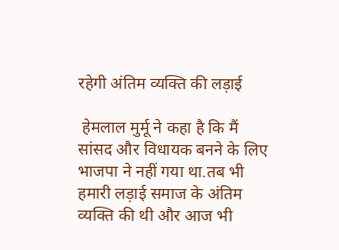रहेगी अंतिम व्यक्ति की लड़ाई

 हेमलाल मुर्मू ने कहा है कि मैं सांसद और विधायक बनने के लिए भाजपा ने नहीं गया था.तब भी हमारी लड़ाई समाज के अंतिम व्यक्ति की थी और आज भी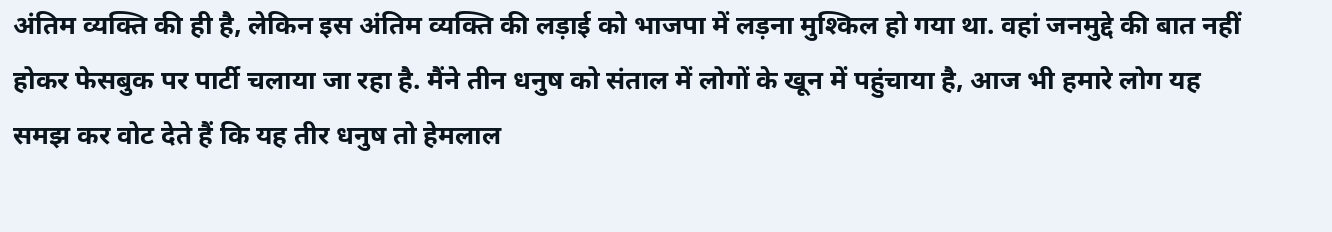अंतिम व्यक्ति की ही है, लेकिन इस अंतिम व्यक्ति की लड़ाई को भाजपा में लड़ना मुश्किल हो गया था. वहां जनमुद्दे की बात नहीं होकर फेसबुक पर पार्टी चलाया जा रहा है. मैंने तीन धनुष को संताल में लोगों के खून में पहुंचाया है, आज भी हमारे लोग यह समझ कर वोट देते हैं कि यह तीर धनुष तो हेमलाल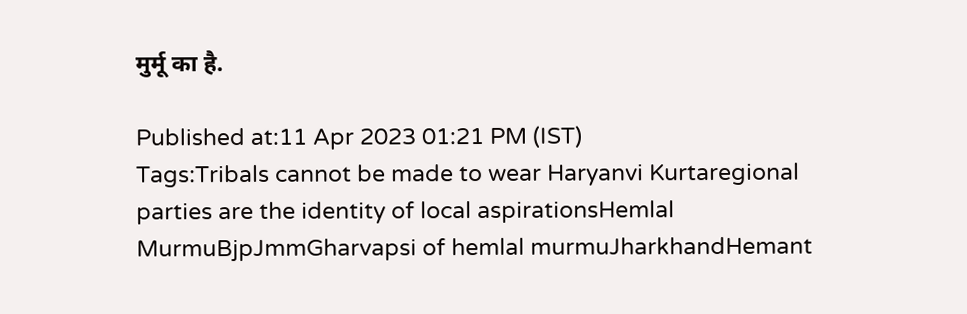मुर्मू का है.

Published at:11 Apr 2023 01:21 PM (IST)
Tags:Tribals cannot be made to wear Haryanvi Kurtaregional parties are the identity of local aspirationsHemlal MurmuBjpJmmGharvapsi of hemlal murmuJharkhandHemant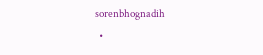sorenbhognadih
  •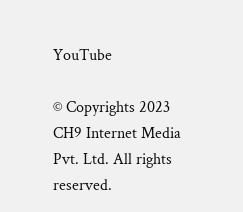YouTube

© Copyrights 2023 CH9 Internet Media Pvt. Ltd. All rights reserved.